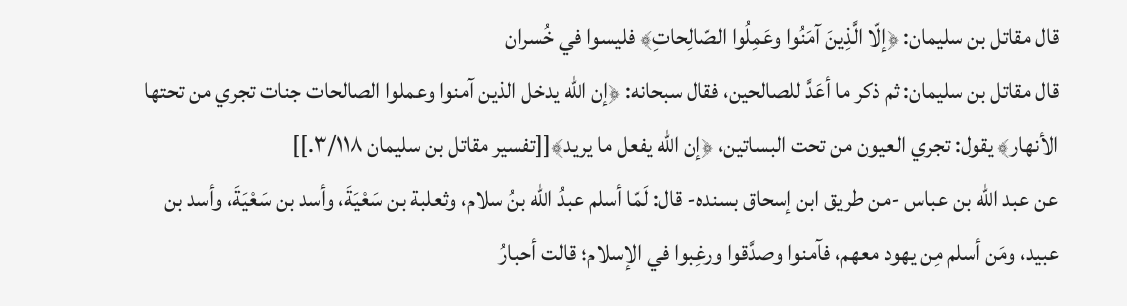قال مقاتل بن سليمان: ﴿إلّا الَّذِينَ آمَنُوا وعَمِلُوا الصّالِحاتِ﴾ فليسوا في خُسران
قال مقاتل بن سليمان: ثم ذكر ما أعَدَّ للصالحين، فقال سبحانه: ﴿إن الله يدخل الذين آمنوا وعملوا الصالحات جنات تجري من تحتها الأنهار﴾ يقول: تجري العيون من تحت البساتين، ﴿إن الله يفعل ما يريد﴾[[تفسير مقاتل بن سليمان ٣/١١٨.]]
عن عبد الله بن عباس -من طريق ابن إسحاق بسنده- قال: لَمّا أسلم عبدُ الله بنُ سلام، وثعلبة بن سَعْيَةَ، وأسد بن سَعْيَةَ، وأسد بن عبيد، ومَن أسلم مِن يهود معهم، فآمنوا وصدَّقوا ورغِبوا في الإسلام؛ قالت أحبارُ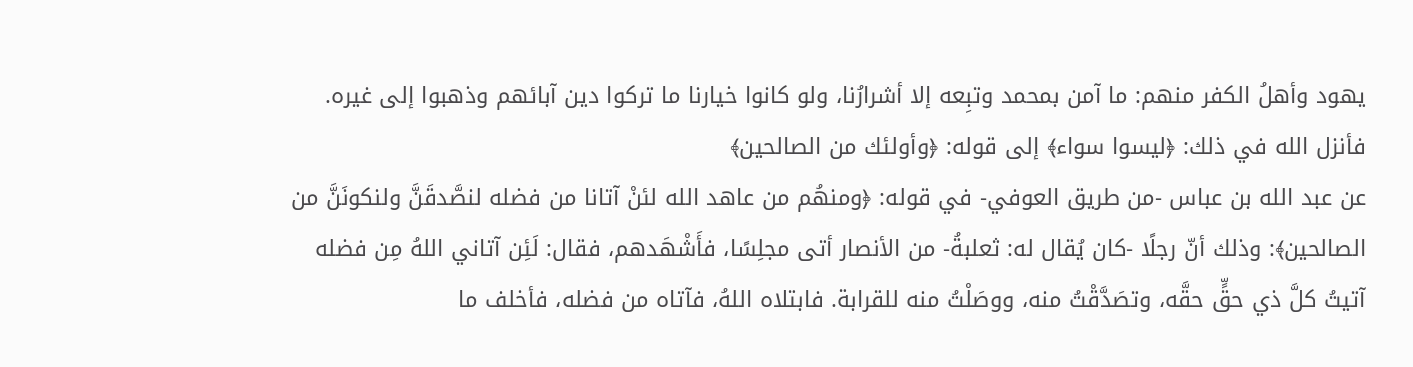يهود وأهلُ الكفر منهم: ما آمن بمحمد وتبِعه إلا أشرارُنا، ولو كانوا خيارنا ما تركوا دين آبائهم وذهبوا إلى غيره. فأنزل الله في ذلك: ﴿ليسوا سواء﴾ إلى قوله: ﴿وأولئك من الصالحين﴾
عن عبد الله بن عباس -من طريق العوفي- في قوله: ﴿ومنهُم من عاهد الله لئنْ آتانا من فضله لنصَّدقَنَّ ولنكونَنَّ من الصالحين﴾: وذلك أنّ رجلًا -كان يُقال له: ثعلبةُ- من الأنصار أتى مجلِسًا، فأَشْهَدهم، فقال: لَئِن آتاني اللهُ مِن فضله آتيتُ كلَّ ذي حقٍّ حقَّه، وتصَدَّقْتُ منه، ووصَلْتُ منه للقرابة. فابتلاه اللهُ، فآتاه من فضله، فأخلف ما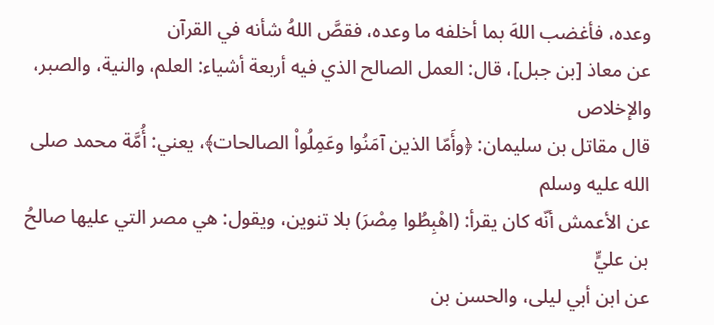وعده، فأغضب اللهَ بما أخلفه ما وعده، فقصَّ اللهُ شأنه في القرآن
عن معاذ [بن جبل]، قال: العمل الصالح الذي فيه أربعة أشياء: العلم، والنية، والصبر، والإخلاص
قال مقاتل بن سليمان: ﴿وأَمّا الذين آمَنُوا وعَمِلُواْ الصالحات﴾، يعني: أُمَّة محمد صلى الله عليه وسلم
عن الأعمش أنّه كان يقرأ: (اهْبِطُوا مِصْرَ) بلا تنوين، ويقول: هي مصر التي عليها صالحُ بن عليٍّ
عن ابن أبي ليلى، والحسن بن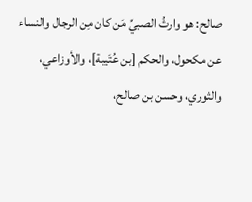صالح: هو وارثُ الصبيِّ مَن كان مِن الرجال والنساء
عن مكحول، والحكم [بن عُتَيبة]، والأوزاعي، والثوري، وحسن بن صالح،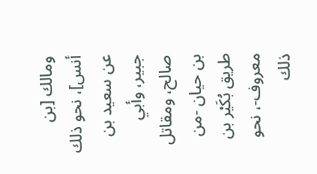ومالك [بن أنس]، نحو ذلك
عن سعيد بن جبير، وأبي صالح، ومقاتل بن حيان -من طريق بُكَيْر بن معروف-، نحو ذلك